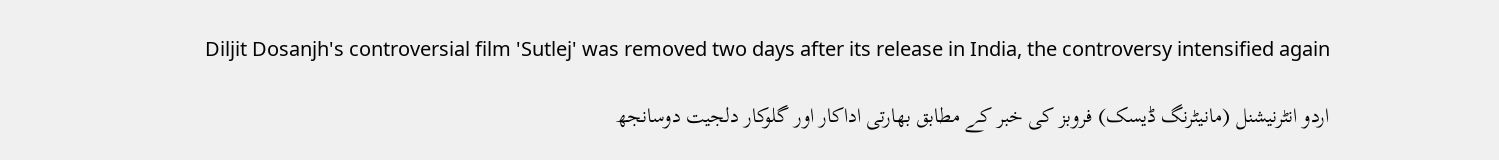Diljit Dosanjh's controversial film 'Sutlej' was removed two days after its release in India, the controversy intensified again

اردو انٹرنیشنل (مانیٹرنگ ڈیسک) فروبز کی خبر کے مطابق بھارتی اداکار اور گلوکار دلجیت دوسانجھ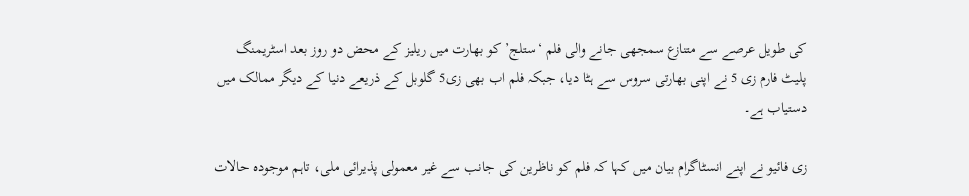کی طویل عرصے سے متنازع سمجھی جانے والی فلم ‘ستلج’ کو بھارت میں ریلیز کے محض دو روز بعد اسٹریمنگ پلیٹ فارم زی 5 نے اپنی بھارتی سروس سے ہٹا دیا، جبکہ فلم اب بھی زی5 گلوبل کے ذریعے دنیا کے دیگر ممالک میں دستیاب ہے۔

زی فائیو نے اپنے انسٹاگرام بیان میں کہا کہ فلم کو ناظرین کی جانب سے غیر معمولی پذیرائی ملی، تاہم موجودہ حالات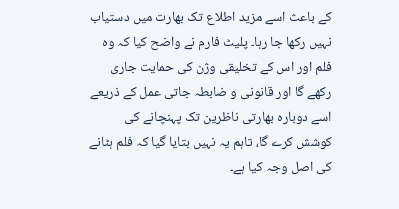کے باعث اسے مزید اطلاع تک بھارت میں دستیاب نہیں رکھا جا رہا۔ پلیٹ فارم نے واضح کیا کہ وہ فلم اور اس کے تخلیقی وژن کی حمایت جاری رکھے گا اور قانونی و ضابطہ جاتی عمل کے ذریعے اسے دوبارہ بھارتی ناظرین تک پہنچانے کی کوشش کرے گا، تاہم یہ نہیں بتایا گیا کہ فلم ہٹانے کی اصل وجہ کیا ہے۔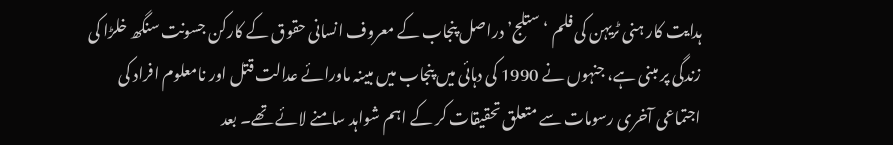ہدایت کار ہنی ٹریہن کی فلم ‘ستلج’ دراصل پنجاب کے معروف انسانی حقوق کے کارکن جسونت سنگھ خلڑا کی زندگی پر مبنی ہے، جنہوں نے 1990 کی دہائی میں پنجاب میں مبینہ ماورائے عدالت قتل اور نامعلوم افراد کی اجتماعی آخری رسومات سے متعلق تحقیقات کر کے اہم شواہد سامنے لائے تھے۔ بعد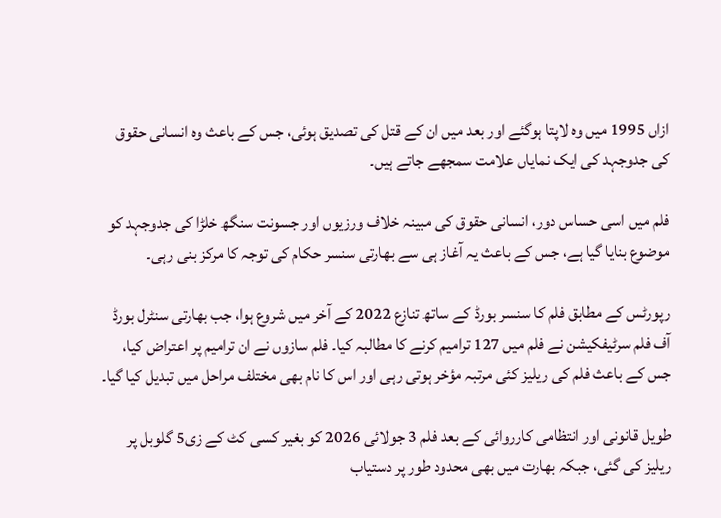ازاں 1995 میں وہ لاپتا ہوگئے اور بعد میں ان کے قتل کی تصدیق ہوئی، جس کے باعث وہ انسانی حقوق کی جدوجہد کی ایک نمایاں علامت سمجھے جاتے ہیں۔

فلم میں اسی حساس دور، انسانی حقوق کی مبینہ خلاف ورزیوں اور جسونت سنگھ خلڑا کی جدوجہد کو موضوع بنایا گیا ہے، جس کے باعث یہ آغاز ہی سے بھارتی سنسر حکام کی توجہ کا مرکز بنی رہی۔

رپورٹس کے مطابق فلم کا سنسر بورڈ کے ساتھ تنازع 2022 کے آخر میں شروع ہوا، جب بھارتی سنٹرل بورڈ آف فلم سرٹیفکیشن نے فلم میں 127 ترامیم کرنے کا مطالبہ کیا۔ فلم سازوں نے ان ترامیم پر اعتراض کیا، جس کے باعث فلم کی ریلیز کئی مرتبہ مؤخر ہوتی رہی اور اس کا نام بھی مختلف مراحل میں تبدیل کیا گیا۔

طویل قانونی اور انتظامی کارروائی کے بعد فلم 3 جولائی 2026 کو بغیر کسی کٹ کے زی5 گلوبل پر ریلیز کی گئی، جبکہ بھارت میں بھی محدود طور پر دستیاب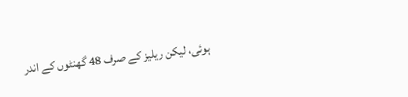ہوئی، لیکن ریلیز کے صرف 48 گھنٹوں کے اندر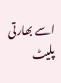اسے بھارتی پلیٹ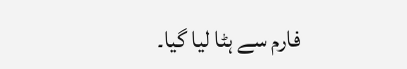فارم سے ہٹا لیا گیا۔